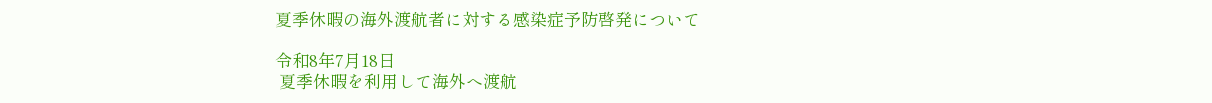夏季休暇の海外渡航者に対する感染症予防啓発について

令和8年7月18日
 夏季休暇を利用して海外へ渡航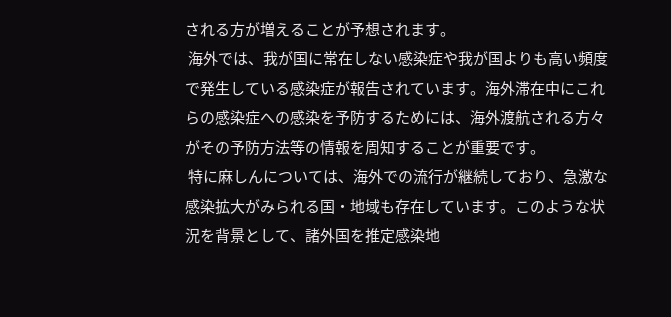される方が増えることが予想されます。
 海外では、我が国に常在しない感染症や我が国よりも高い頻度で発生している感染症が報告されています。海外滞在中にこれらの感染症への感染を予防するためには、海外渡航される方々がその予防方法等の情報を周知することが重要です。
 特に麻しんについては、海外での流行が継続しており、急激な感染拡大がみられる国・地域も存在しています。このような状況を背景として、諸外国を推定感染地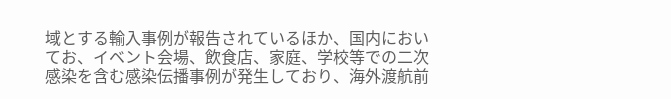域とする輸入事例が報告されているほか、国内においてお、イベント会場、飲食店、家庭、学校等での二次感染を含む感染伝播事例が発生しており、海外渡航前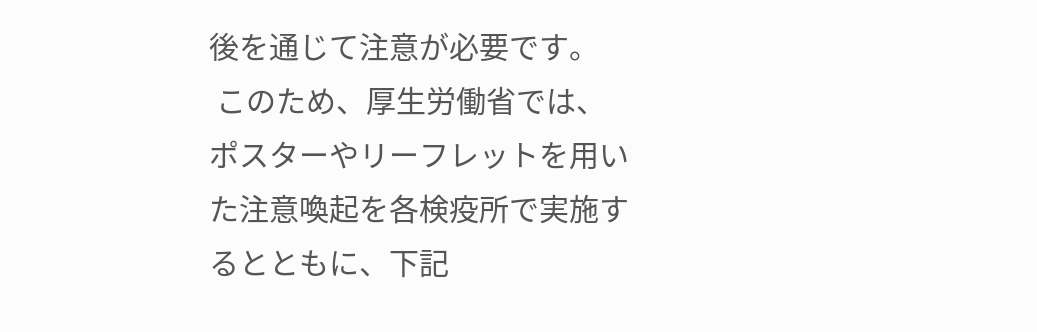後を通じて注意が必要です。
 このため、厚生労働省では、ポスターやリーフレットを用いた注意喚起を各検疫所で実施するとともに、下記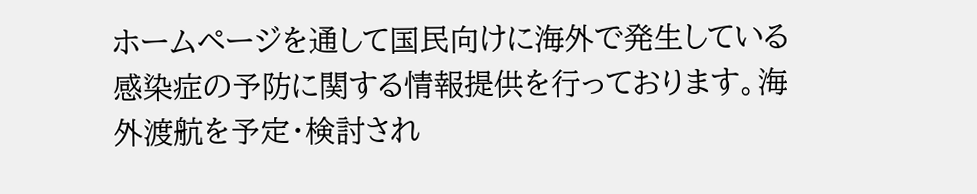ホームページを通して国民向けに海外で発生している感染症の予防に関する情報提供を行っております。海外渡航を予定・検討され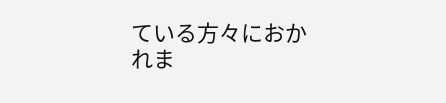ている方々におかれま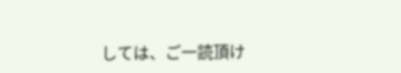しては、ご一読頂け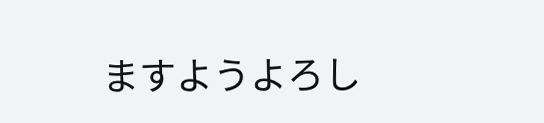ますようよろし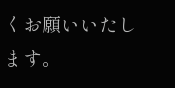くお願いいたします。